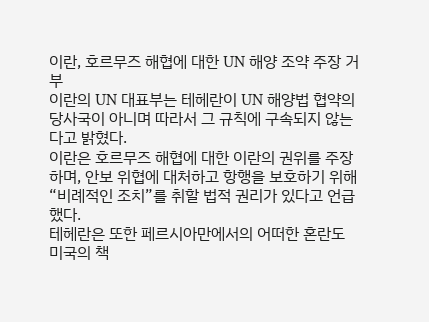이란, 호르무즈 해협에 대한 UN 해양 조약 주장 거부
이란의 UN 대표부는 테헤란이 UN 해양법 협약의 당사국이 아니며 따라서 그 규칙에 구속되지 않는다고 밝혔다.
이란은 호르무즈 해협에 대한 이란의 권위를 주장하며, 안보 위협에 대처하고 항행을 보호하기 위해 “비례적인 조치”를 취할 법적 권리가 있다고 언급했다.
테헤란은 또한 페르시아만에서의 어떠한 혼란도 미국의 책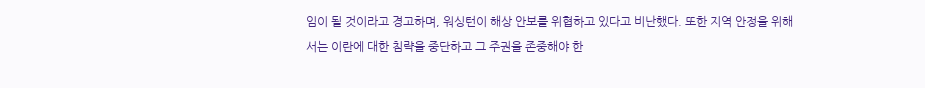임이 될 것이라고 경고하며, 워싱턴이 해상 안보를 위협하고 있다고 비난했다. 또한 지역 안정을 위해서는 이란에 대한 침략을 중단하고 그 주권을 존중해야 한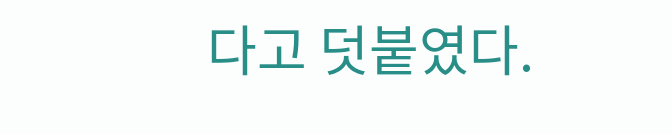다고 덧붙였다.